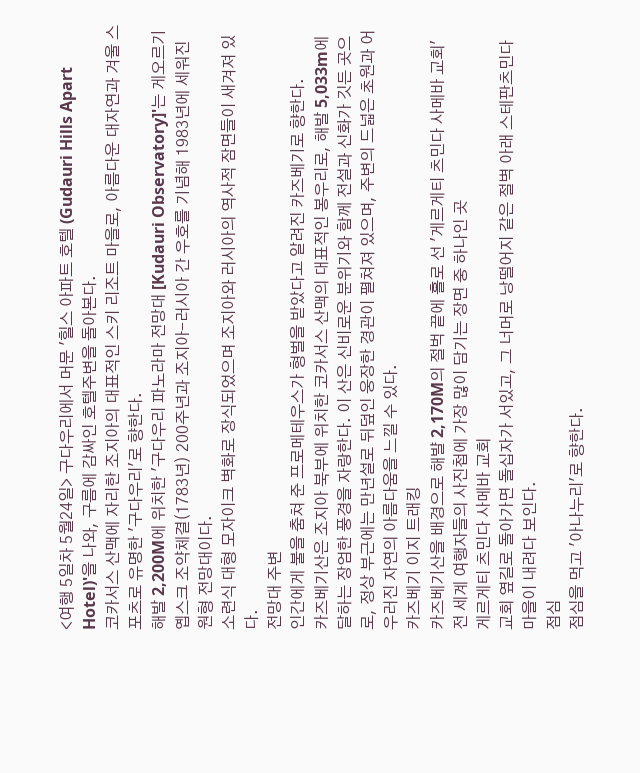<여행 5일차 5월24일> 구다우리에서 머문 '힐스 아파트 호텔 (Gudauri Hills Apart Hotel)'을 나와, 구름에 감싸인 호텔주변을 돌아본다.
코카서스 산맥에 자리한 조지아의 대표적인 스키 리조트 마을로, 아름다운 대자연과 겨울 스포츠로 유명한 '구다우리'로 향한다.
해발 2,200M에 위치한 '구다우리 파노라마 전망대 [Kudauri Observatory]'는 게오르기옙스크 조약체결(1783년) 200주년과 조지아-러시아 간 우호를 기념해 1983년에 세워진 원형 전망대이다.
소련식 대형 모자이크 벽화로 장식되었으며 조지아와 러시아의 역사적 잠면들이 새겨져 있다.
전망대 주변
인간에게 불을 춤쳐 준 프로메테우스가 형벌을 받았다고 알려진 카즈베기로 향한다.
카즈베기산은 조지아 북부에 위치한 코카서스 산맥의 대표적인 봉우리로, 해발 5,033m에 달하는 장엄한 풍경을 자랑한다. 이 산은 신비로운 분위기와 함께 전설과 신화가 깃든 곳으로, 정상 부근에는 만년설로 뒤덮인 웅장한 경관이 펼쳐져 있으며, 주변의 드넓은 초원과 어우러진 자연의 아름다움을 느낄 수 있다.
카즈베기 이지 트래킹
카즈베기산을 배경으로 해뱔 2,170M의 절벅 끝에 홀로 선 '게르게티 츠민다 사메바 교회'
전 세계 여행자들의 사진첩에 가장 많이 담기는 장면 중 하나인 곳
게르게티 츠민다 사메바 교회
교회 옆길로 돌아가면 돌십자가 서있고, 그 너머로 낭떨어지 같은 절벽 아래 스테판츠민다 마을이 내려다 보인다.
점심
점심을 먹고 '아나누리'로 향한다.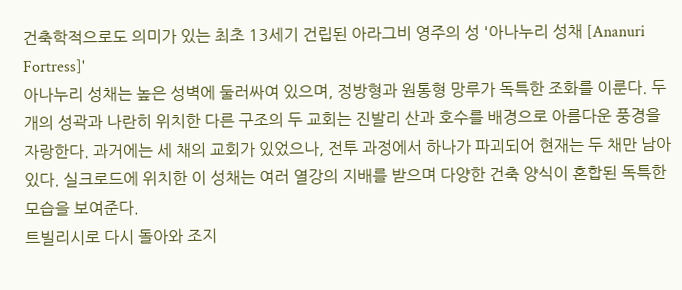건축학적으로도 의미가 있는 최초 13세기 건립된 아라그비 영주의 성 '아나누리 성채 [Ananuri Fortress]'
아나누리 성채는 높은 성벽에 둘러싸여 있으며, 정방형과 원통형 망루가 독특한 조화를 이룬다. 두 개의 성곽과 나란히 위치한 다른 구조의 두 교회는 진발리 산과 호수를 배경으로 아름다운 풍경을 자랑한다. 과거에는 세 채의 교회가 있었으나, 전투 과정에서 하나가 파괴되어 현재는 두 채만 남아 있다. 실크로드에 위치한 이 성채는 여러 열강의 지배를 받으며 다양한 건축 양식이 혼합된 독특한 모습을 보여준다.
트빌리시로 다시 돌아와 조지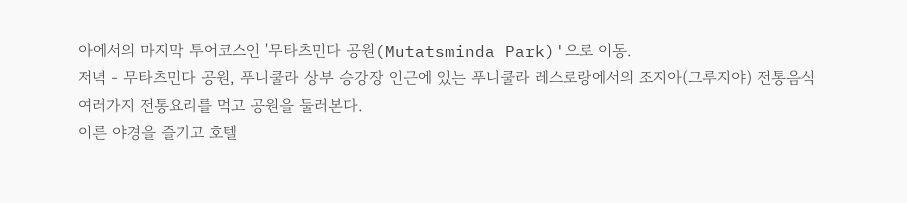아에서의 마지막 투어코스인 '무타츠민다 공원(Mutatsminda Park)'으로 이동.
저녁 - 무타츠민다 공원, 푸니쿨라 상부 승강장 인근에 있는 푸니쿨라 레스로랑에서의 조지아(그루지야) 전통음식
여러가지 전통요리를 먹고 공원을 둘러본다.
이른 야경을 즐기고 호텔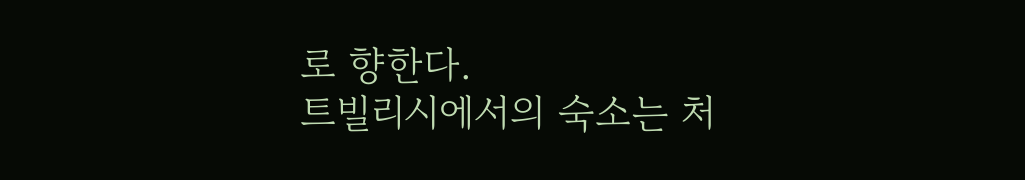로 향한다.
트빌리시에서의 숙소는 처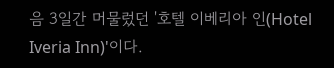음 3일간 머물렀던 '호텔 이베리아 인(Hotel Iveria Inn)'이다.